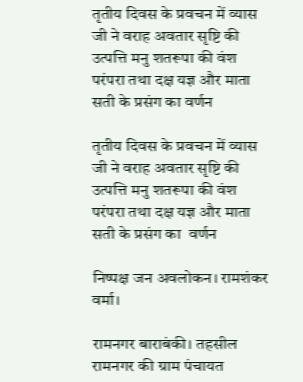तृतीय दिवस के प्रवचन में व्यास जी ने वराह अवतार सृष्टि की उत्पत्ति मनु शतरूपा की वंश परंपरा तथा दक्ष यज्ञ और माता सती के प्रसंग का वर्णन

तृतीय दिवस के प्रवचन में व्यास जी ने वराह अवतार सृष्टि की उत्पत्ति मनु शतरूपा की वंश परंपरा तथा दक्ष यज्ञ और माता सती के प्रसंग का  वर्णन

निष्पक्ष जन अवलोकन। रामशंकर वर्मा।

रामनगर बाराबंकी। तहसील रामनगर की ग्राम पंचायत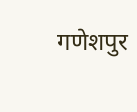गणेशपुर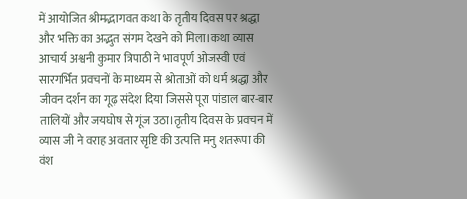में आयोजित श्रीमद्भागवत कथा के तृतीय दिवस पर श्रद्धा और भक्ति का अद्भुत संगम देखने को मिला।कथा व्यास आचार्य अश्वनी कुमार त्रिपाठी ने भावपूर्ण ओजस्वी एवं सारगर्भित प्रवचनों के माध्यम से श्रोताओं को धर्म श्रद्धा और जीवन दर्शन का गूढ़ संदेश दिया जिससे पूरा पांडाल बार-बार तालियों और जयघोष से गूंज उठा।तृतीय दिवस के प्रवचन में व्यास जी ने वराह अवतार सृष्टि की उत्पत्ति मनु शतरूपा की वंश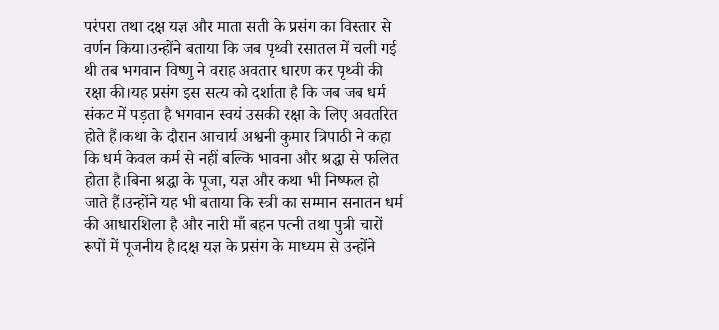परंपरा तथा दक्ष यज्ञ और माता सती के प्रसंग का विस्तार से वर्णन किया।उन्होंने बताया कि जब पृथ्वी रसातल में चली गई थी तब भगवान विष्णु ने वराह अवतार धारण कर पृथ्वी की रक्षा की।यह प्रसंग इस सत्य को दर्शाता है कि जब जब धर्म संकट में पड़ता है भगवान स्वयं उसकी रक्षा के लिए अवतरित होते हैं।कथा के दौरान आचार्य अश्वनी कुमार त्रिपाठी ने कहा कि धर्म केवल कर्म से नहीं बल्कि भावना और श्रद्धा से फलित होता है।बिना श्रद्धा के पूजा, यज्ञ और कथा भी निष्फल हो जाते हैं।उन्होंने यह भी बताया कि स्त्री का सम्मान सनातन धर्म की आधारशिला है और नारी माँ बहन पत्नी तथा पुत्री चारों रूपों में पूजनीय है।दक्ष यज्ञ के प्रसंग के माध्यम से उन्होंने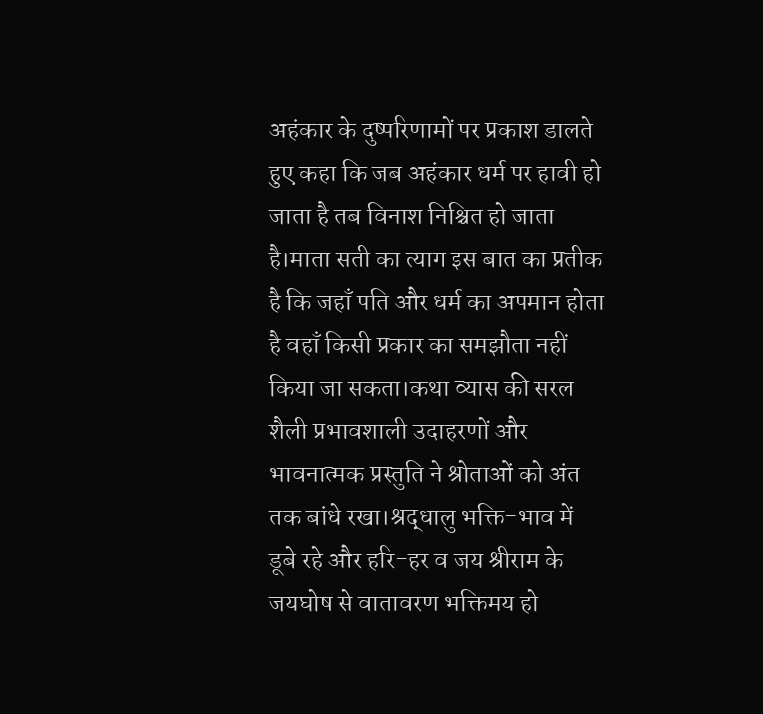अहंकार के दुष्परिणामों पर प्रकाश डालते हुए कहा कि जब अहंकार धर्म पर हावी हो जाता है तब विनाश निश्चित हो जाता है।माता सती का त्याग इस बात का प्रतीक है कि जहाँ पति और धर्म का अपमान होता है वहाँ किसी प्रकार का समझौता नहीं किया जा सकता।कथा व्यास की सरल शैली प्रभावशाली उदाहरणों और भावनात्मक प्रस्तुति ने श्रोताओं को अंत तक बांधे रखा।श्रद्धालु भक्ति-भाव में डूबे रहे और हरि-हर व जय श्रीराम के जयघोष से वातावरण भक्तिमय हो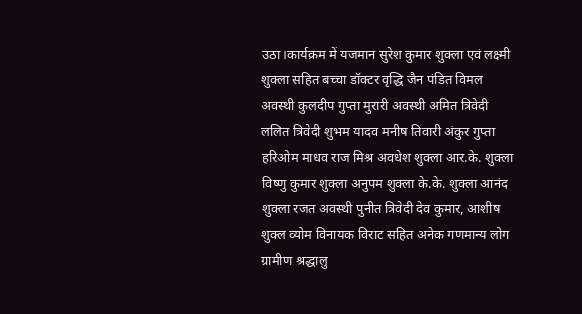उठा।कार्यक्रम में यजमान सुरेश कुमार शुक्ला एवं लक्ष्मी शुक्ला सहित बच्चा डॉक्टर वृद्धि जैन पंडित विमल अवस्थी कुलदीप गुप्ता मुरारी अवस्थी अमित त्रिवेदी ललित त्रिवेदी शुभम यादव मनीष तिवारी अंकुर गुप्ता हरिओम माधव राज मिश्र अवधेश शुक्ला आर.के. शुक्ला विष्णु कुमार शुक्ला अनुपम शुक्ला के.के. शुक्ला आनंद शुक्ला रजत अवस्थी पुनीत त्रिवेदी देव कुमार, आशीष शुक्ल व्योम विनायक विराट सहित अनेक गणमान्य लोग ग्रामीण श्रद्धालु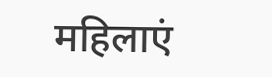महिलाएं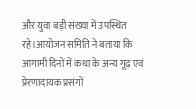और युवा बड़ी संख्या में उपस्थित रहे।आयोजन समिति ने बताया कि आगामी दिनों में कथा के अन्य गूढ़ एवं प्रेरणादायक प्रसंगों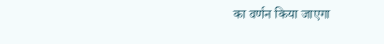का वर्णन किया जाएगा